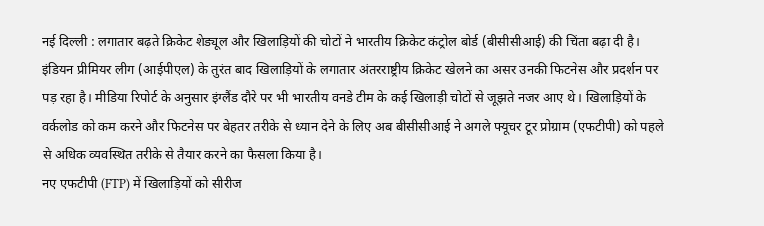नई दिल्ली : लगातार बढ़ते क्रिकेट शेड्यूल और खिलाड़ियों की चोटों ने भारतीय क्रिकेट कंट्रोल बोर्ड (बीसीसीआई) की चिंता बढ़ा दी है। इंडियन प्रीमियर लीग (आईपीएल) के तुरंत बाद खिलाड़ियों के लगातार अंतरराष्ट्रीय क्रिकेट खेलने का असर उनकी फिटनेस और प्रदर्शन पर पड़ रहा है। मीडिया रिपोर्ट के अनुसार इंग्लैंड दौरे पर भी भारतीय वनडे टीम के कई खिलाड़ी चोटों से जूझते नजर आए थे। खिलाड़ियों के वर्कलोड को कम करने और फिटनेस पर बेहतर तरीके से ध्यान देने के लिए अब बीसीसीआई ने अगले फ्यूचर टूर प्रोग्राम (एफटीपी) को पहले से अधिक व्यवस्थित तरीके से तैयार करने का फैसला किया है।
नए एफटीपी (FTP) में खिलाड़ियों को सीरीज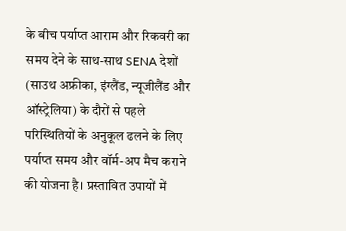के बीच पर्याप्त आराम और रिकवरी का समय देने के साथ-साथ SENA देशों (साउथ अफ्रीका, इंग्लैंड, न्यूजीलैंड और ऑस्ट्रेलिया) के दौरों से पहले परिस्थितियों के अनुकूल ढलने के लिए पर्याप्त समय और वॉर्म-अप मैच कराने की योजना है। प्रस्तावित उपायों में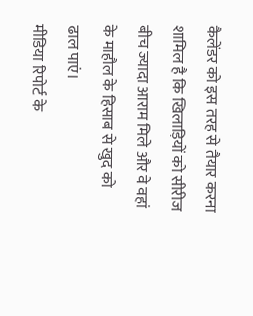कैलेंडर को इस तरह से तैयार करना शामिल है कि खिलाड़ियों को सीरीज बीच ज्यादा आराम मिले और वे वहां के माहौल के हिसाब से खुद को ढाल पाएं।
मीडिया रिपोर्ट के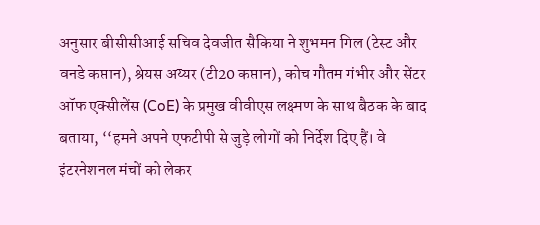अनुसार बीसीसीआई सचिव देवजीत सैकिया ने शुभमन गिल (टेस्ट और वनडे कप्तान), श्रेयस अय्यर (टी20 कप्तान), कोच गौतम गंभीर और सेंटर ऑफ एक्सीलेंस (CoE) के प्रमुख वीवीएस लक्ष्मण के साथ बैठक के बाद बताया, ‘‘हमने अपने एफटीपी से जुड़े लोगों को निर्देश दिए हैं। वे इंटरनेशनल मंचों को लेकर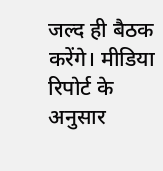जल्द ही बैठक करेंगे। मीडिया रिपोर्ट के अनुसार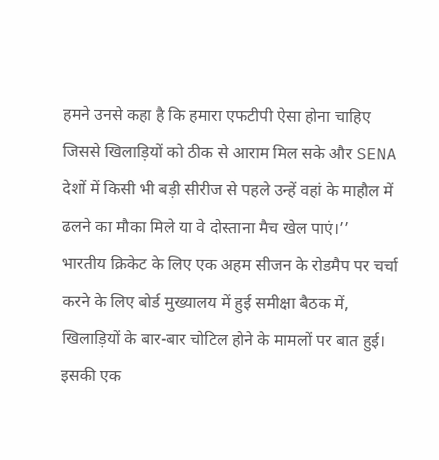हमने उनसे कहा है कि हमारा एफटीपी ऐसा होना चाहिए जिससे खिलाड़ियों को ठीक से आराम मिल सके और SENA देशों में किसी भी बड़ी सीरीज से पहले उन्हें वहां के माहौल में ढलने का मौका मिले या वे दोस्ताना मैच खेल पाएं।’’
भारतीय क्रिकेट के लिए एक अहम सीजन के रोडमैप पर चर्चा करने के लिए बोर्ड मुख्यालय में हुई समीक्षा बैठक में, खिलाड़ियों के बार-बार चोटिल होने के मामलों पर बात हुई। इसकी एक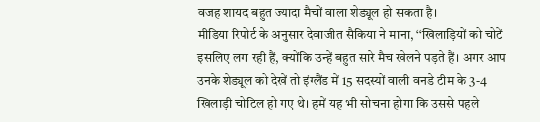वजह शायद बहुत ज्यादा मैचों वाला शेड्यूल हो सकता है।
मीडिया रिपोर्ट के अनुसार देवाजीत सैकिया ने माना, ‘‘खिलाड़ियों को चोटें इसलिए लग रही हैं, क्योंकि उन्हें बहुत सारे मैच खेलने पड़ते हैं। अगर आप उनके शेड्यूल को देखें तो इंग्लैंड में 15 सदस्यों वाली वनडे टीम के 3-4 खिलाड़ी चोटिल हो गए थे। हमें यह भी सोचना होगा कि उससे पहले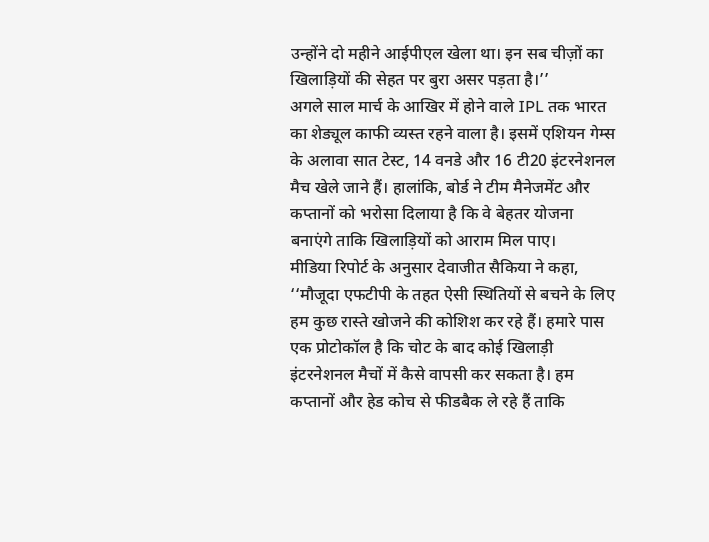उन्होंने दो महीने आईपीएल खेला था। इन सब चीज़ों का खिलाड़ियों की सेहत पर बुरा असर पड़ता है।’’
अगले साल मार्च के आखिर में होने वाले IPL तक भारत का शेड्यूल काफी व्यस्त रहने वाला है। इसमें एशियन गेम्स के अलावा सात टेस्ट, 14 वनडे और 16 टी20 इंटरनेशनल मैच खेले जाने हैं। हालांकि, बोर्ड ने टीम मैनेजमेंट और कप्तानों को भरोसा दिलाया है कि वे बेहतर योजना बनाएंगे ताकि खिलाड़ियों को आराम मिल पाए।
मीडिया रिपोर्ट के अनुसार देवाजीत सैकिया ने कहा, ‘‘मौजूदा एफटीपी के तहत ऐसी स्थितियों से बचने के लिए हम कुछ रास्ते खोजने की कोशिश कर रहे हैं। हमारे पास एक प्रोटोकॉल है कि चोट के बाद कोई खिलाड़ी इंटरनेशनल मैचों में कैसे वापसी कर सकता है। हम कप्तानों और हेड कोच से फीडबैक ले रहे हैं ताकि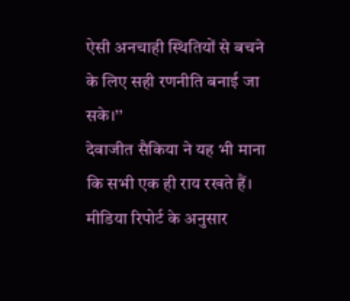ऐसी अनचाही स्थितियों से बचने के लिए सही रणनीति बनाई जा सके।’’
देवाजीत सैकिया ने यह भी माना कि सभी एक ही राय रखते हैं। मीडिया रिपोर्ट के अनुसार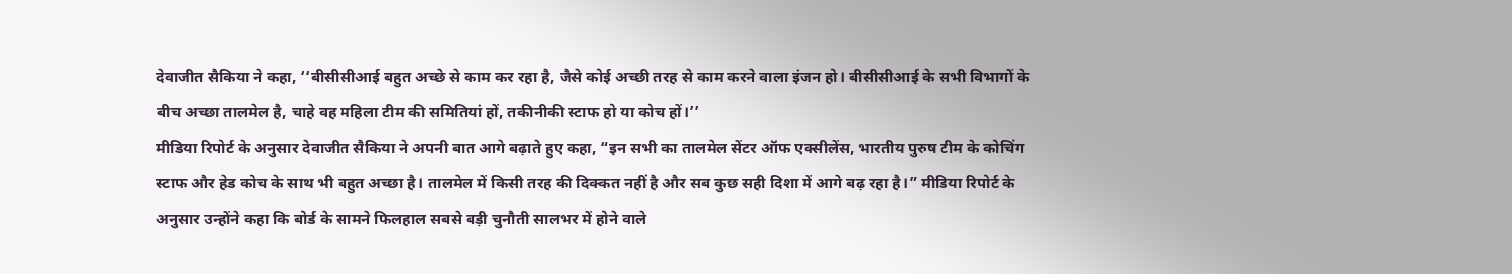देवाजीत सैकिया ने कहा, ‘‘बीसीसीआई बहुत अच्छे से काम कर रहा है, जैसे कोई अच्छी तरह से काम करने वाला इंजन हो। बीसीसीआई के सभी विभागों के बीच अच्छा तालमेल है, चाहे वह महिला टीम की समितियां हों, तकीनीकी स्टाफ हो या कोच हों।’’
मीडिया रिपोर्ट के अनुसार देवाजीत सैकिया ने अपनी बात आगे बढ़ाते हुए कहा, “इन सभी का तालमेल सेंटर ऑफ एक्सीलेंस, भारतीय पुरुष टीम के कोचिंग स्टाफ और हेड कोच के साथ भी बहुत अच्छा है। तालमेल में किसी तरह की दिक्कत नहीं है और सब कुछ सही दिशा में आगे बढ़ रहा है।” मीडिया रिपोर्ट के अनुसार उन्होंने कहा कि बोर्ड के सामने फिलहाल सबसे बड़ी चुनौती सालभर में होने वाले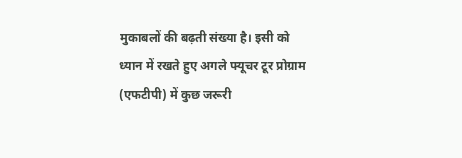मुकाबलों की बढ़ती संख्या है। इसी को ध्यान में रखते हुए अगले फ्यूचर टूर प्रोग्राम (एफटीपी) में कुछ जरूरी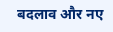बदलाव और नए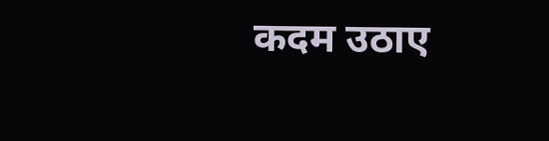कदम उठाए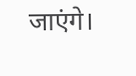जाएंगे।